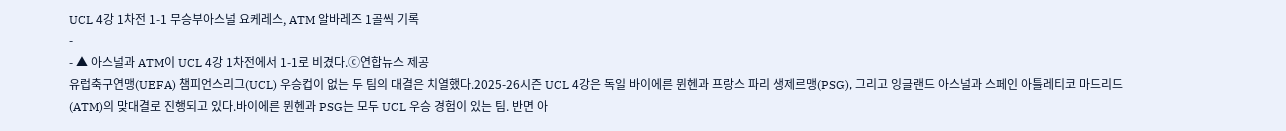UCL 4강 1차전 1-1 무승부아스널 요케레스, ATM 알바레즈 1골씩 기록
-
- ▲ 아스널과 ATM이 UCL 4강 1차전에서 1-1로 비겼다.ⓒ연합뉴스 제공
유럽축구연맹(UEFA) 챔피언스리그(UCL) 우승컵이 없는 두 팀의 대결은 치열했다.2025-26시즌 UCL 4강은 독일 바이에른 뮌헨과 프랑스 파리 생제르맹(PSG), 그리고 잉글랜드 아스널과 스페인 아틀레티코 마드리드(ATM)의 맞대결로 진행되고 있다.바이에른 뮌헨과 PSG는 모두 UCL 우승 경험이 있는 팀. 반면 아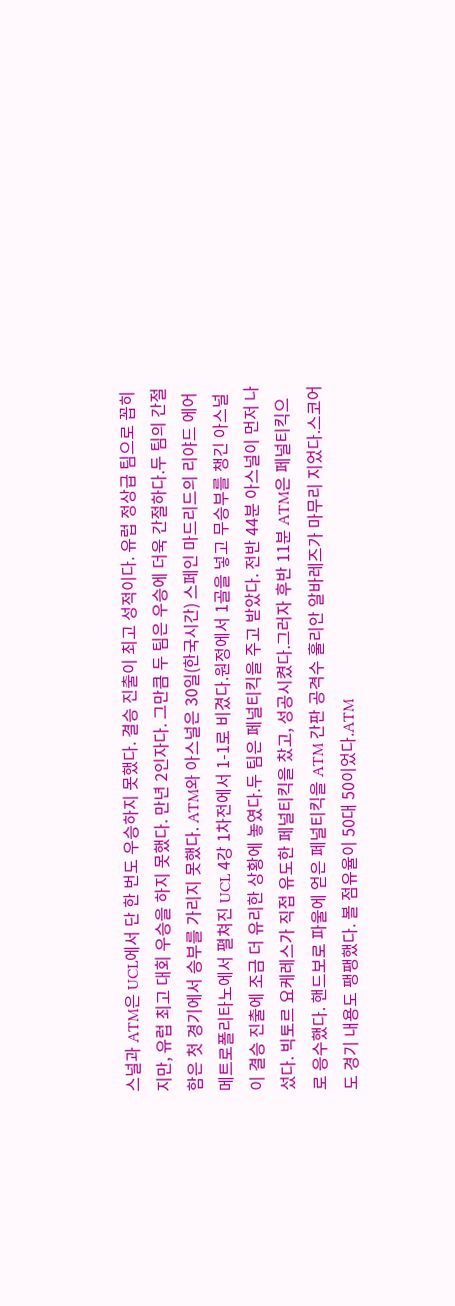스널과 ATM은 UCL에서 단 한 번도 우승하지 못했다. 결승 진출이 최고 성적이다. 유럽 정상급 팀으로 꼽히지만, 유럽 최고 대회 우승을 하지 못했다. 만년 2인자다. 그만큼 두 팀은 우승에 더욱 간절하다.두 팀의 간절함은 첫 경기에서 승부를 가리지 못했다. ATM와 아스널은 30일(한국시간) 스페인 마드리드의 리야드 에어 메트로폴리타노에서 펼쳐진 UCL 4강 1차전에서 1-1로 비겼다.원정에서 1골을 넣고 무승부를 챙긴 아스널이 결승 진출에 조금 더 유리한 상황에 놓였다.두 팀은 페널티킥을 주고 받았다. 전반 44분 아스널이 먼저 나섰다. 빅토르 요케레스가 직접 유도한 페널티킥을 찼고, 성공시켰다.그러자 후반 11분 ATM은 페널티킥으로 응수했다. 핸드보로 파울에 얻은 페널티킥을 ATM 간판 공격수 훌리안 알바레즈가 마무리 지었다.스코어도 경기 내용도 팽팽했다. 볼 점유율이 50대 50이었다.ATM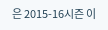은 2015-16시즌 이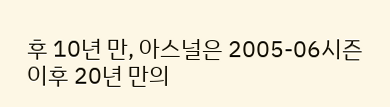후 10년 만, 아스널은 2005-06시즌 이후 20년 만의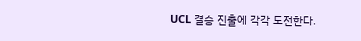UCL 결승 진출에 각각 도전한다.